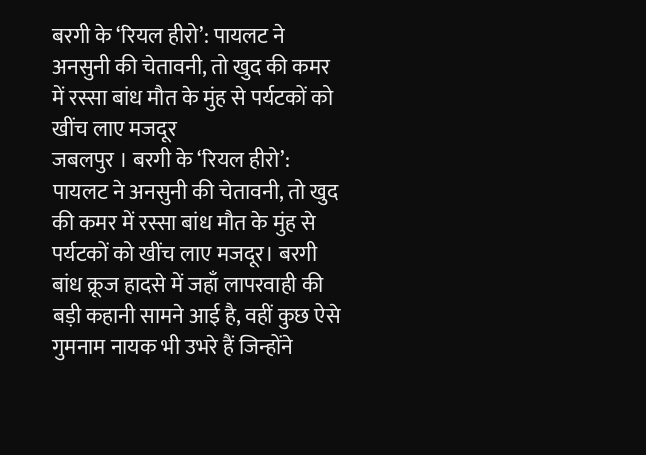बरगी के ‘रियल हीरो’: पायलट ने अनसुनी की चेतावनी, तो खुद की कमर में रस्सा बांध मौत के मुंह से पर्यटकों को खींच लाए मजदूर
जबलपुर । बरगी के ‘रियल हीरो’: पायलट ने अनसुनी की चेतावनी, तो खुद की कमर में रस्सा बांध मौत के मुंह से पर्यटकों को खींच लाए मजदूर। बरगी बांध क्रूज हादसे में जहाँ लापरवाही की बड़ी कहानी सामने आई है, वहीं कुछ ऐसे गुमनाम नायक भी उभरे हैं जिन्होंने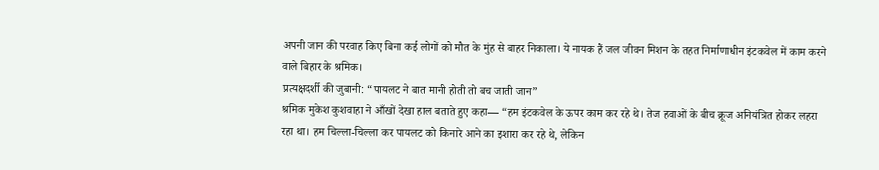अपनी जान की परवाह किए बिना कई लोगों को मौत के मुंह से बाहर निकाला। ये नायक हैं जल जीवन मिशन के तहत निर्माणाधीन इंटकवेल में काम करने वाले बिहार के श्रमिक।
प्रत्यक्षदर्शी की जुबानी: “पायलट ने बात मानी होती तो बच जाती जान”
श्रमिक मुकेश कुशवाहा ने आँखों देखा हाल बताते हुए कहा— “हम इंटकवेल के ऊपर काम कर रहे थे। तेज हवाओं के बीच क्रूज अनियंत्रित होकर लहरा रहा था। हम चिल्ला-चिल्ला कर पायलट को किनारे आने का इशारा कर रहे थे, लेकिन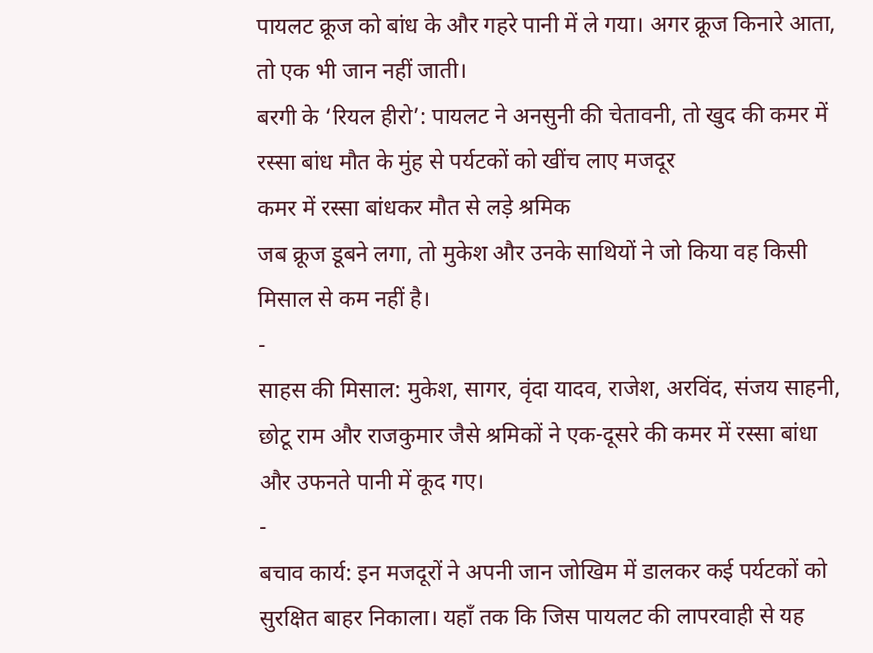पायलट क्रूज को बांध के और गहरे पानी में ले गया। अगर क्रूज किनारे आता, तो एक भी जान नहीं जाती।
बरगी के ‘रियल हीरो’: पायलट ने अनसुनी की चेतावनी, तो खुद की कमर में रस्सा बांध मौत के मुंह से पर्यटकों को खींच लाए मजदूर
कमर में रस्सा बांधकर मौत से लड़े श्रमिक
जब क्रूज डूबने लगा, तो मुकेश और उनके साथियों ने जो किया वह किसी मिसाल से कम नहीं है।
-
साहस की मिसाल: मुकेश, सागर, वृंदा यादव, राजेश, अरविंद, संजय साहनी, छोटू राम और राजकुमार जैसे श्रमिकों ने एक-दूसरे की कमर में रस्सा बांधा और उफनते पानी में कूद गए।
-
बचाव कार्य: इन मजदूरों ने अपनी जान जोखिम में डालकर कई पर्यटकों को सुरक्षित बाहर निकाला। यहाँ तक कि जिस पायलट की लापरवाही से यह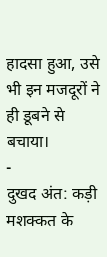हादसा हुआ, उसे भी इन मजदूरों ने ही डूबने से बचाया।
-
दुखद अंत: कड़ी मशक्कत के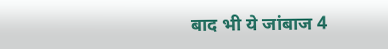बाद भी ये जांबाज 4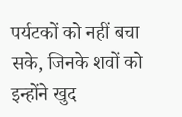पर्यटकों को नहीं बचा सके, जिनके शवों को इन्होंने खुद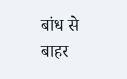बांध से बाहर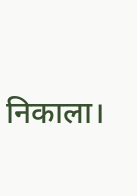निकाला।